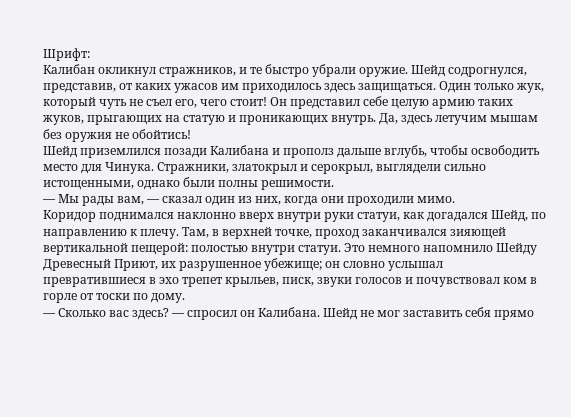Шрифт:
Калибан окликнул стражников, и те быстро убрали оружие. Шейд содрогнулся, представив, от каких ужасов им приходилось здесь защищаться. Один только жук, который чуть не съел его, чего стоит! Он представил себе целую армию таких жуков, прыгающих на статую и проникающих внутрь. Да, здесь летучим мышам без оружия не обойтись!
Шейд приземлился позади Калибана и прополз дальше вглубь, чтобы освободить место для Чинука. Стражники, златокрыл и серокрыл, выглядели сильно истощенными, однако были полны решимости.
— Мы рады вам, — сказал один из них, когда они проходили мимо.
Коридор поднимался наклонно вверх внутри руки статуи, как догадался Шейд, по направлению к плечу. Там, в верхней точке, проход заканчивался зияющей вертикальной пещерой: полостью внутри статуи. Это немного напомнило Шейду Древесный Приют, их разрушенное убежище; он словно услышал превратившиеся в эхо трепет крыльев, писк, звуки голосов и почувствовал ком в горле от тоски по дому.
— Сколько вас здесь? — спросил он Калибана. Шейд не мог заставить себя прямо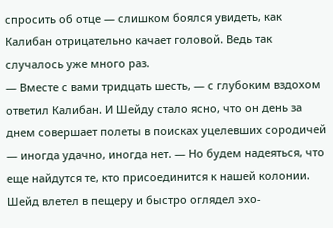спросить об отце — слишком боялся увидеть, как Калибан отрицательно качает головой. Ведь так случалось уже много раз.
— Вместе с вами тридцать шесть, — с глубоким вздохом ответил Калибан. И Шейду стало ясно, что он день за днем совершает полеты в поисках уцелевших сородичей — иногда удачно, иногда нет. — Но будем надеяться, что еще найдутся те, кто присоединится к нашей колонии.
Шейд влетел в пещеру и быстро оглядел эхо-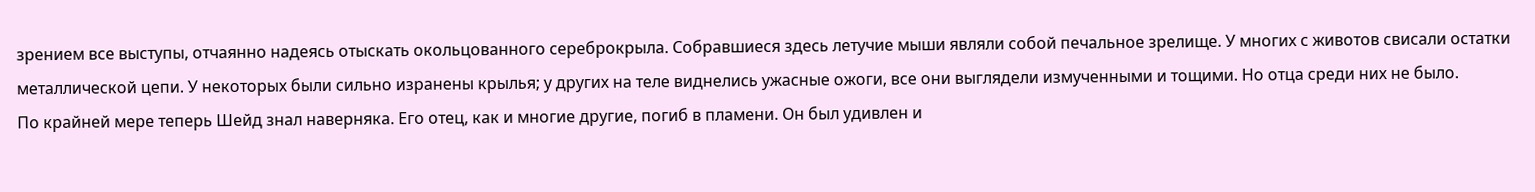зрением все выступы, отчаянно надеясь отыскать окольцованного сереброкрыла. Собравшиеся здесь летучие мыши являли собой печальное зрелище. У многих с животов свисали остатки металлической цепи. У некоторых были сильно изранены крылья; у других на теле виднелись ужасные ожоги, все они выглядели измученными и тощими. Но отца среди них не было.
По крайней мере теперь Шейд знал наверняка. Его отец, как и многие другие, погиб в пламени. Он был удивлен и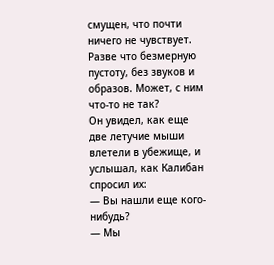смущен, что почти ничего не чувствует. Разве что безмерную пустоту, без звуков и образов. Может, с ним что-то не так?
Он увидел, как еще две летучие мыши влетели в убежище, и услышал, как Калибан спросил их:
— Вы нашли еще кого-нибудь?
— Мы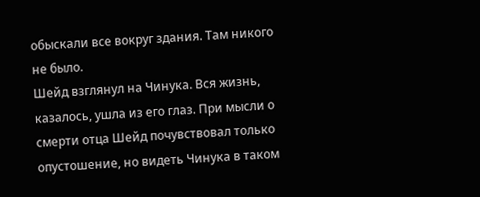обыскали все вокруг здания. Там никого не было.
Шейд взглянул на Чинука. Вся жизнь, казалось, ушла из его глаз. При мысли о смерти отца Шейд почувствовал только опустошение, но видеть Чинука в таком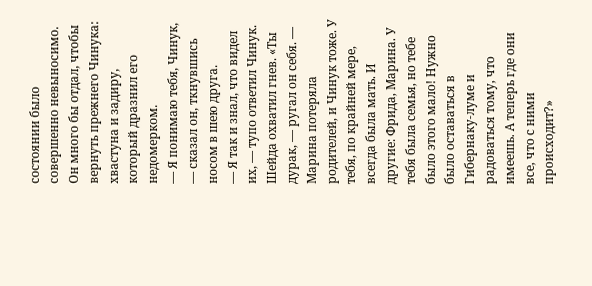состоянии было совершенно невыносимо. Он много бы отдал, чтобы вернуть прежнего Чинука: хвастуна и задиру, который дразнил его недомерком.
— Я понимаю тебя, Чинук, — сказал он, ткнувшись носом в шею друга.
— Я так и знал, что видел их, — тупо ответил Чинук.
Шейда охватил гнев. «Ты дурак, — ругал он себя. — Марина потеряла родителей, и Чинук тоже. У тебя, по крайней мере, всегда была мать. И другие: Фрида, Марина. У тебя была семья, но тебе было этого мало! Нужно было оставаться в Гибернаку-луме и радоваться тому, что имеешь. А теперь где они все, что с ними происходит?»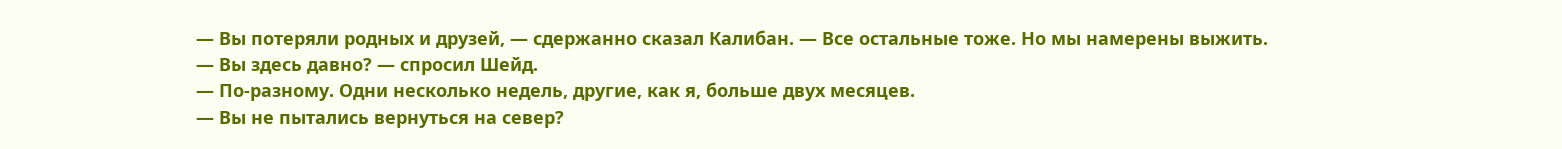— Вы потеряли родных и друзей, — сдержанно сказал Калибан. — Все остальные тоже. Но мы намерены выжить.
— Вы здесь давно? — спросил Шейд.
— По-разному. Одни несколько недель, другие, как я, больше двух месяцев.
— Вы не пытались вернуться на север?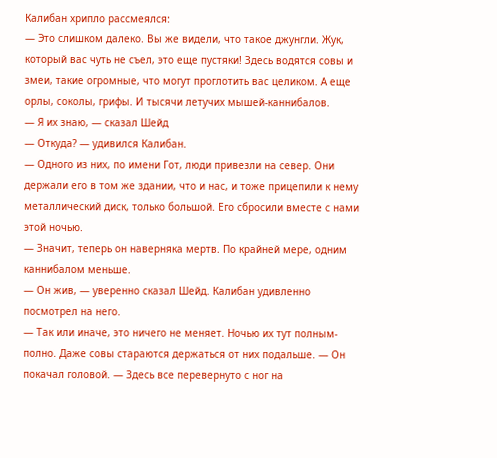Калибан хрипло рассмеялся:
— Это слишком далеко. Вы же видели, что такое джунгли. Жук, который вас чуть не съел, это еще пустяки! Здесь водятся совы и змеи, такие огромные, что могут проглотить вас целиком. А еще орлы, соколы, грифы. И тысячи летучих мышей-каннибалов.
— Я их знаю, — сказал Шейд
— Откуда? — удивился Калибан.
— Одного из них, по имени Гот, люди привезли на север. Они держали его в том же здании, что и нас, и тоже прицепили к нему металлический диск, только большой. Его сбросили вместе с нами этой ночью.
— Значит, теперь он наверняка мертв. По крайней мере, одним каннибалом меньше.
— Он жив, — уверенно сказал Шейд. Калибан удивленно посмотрел на него.
— Так или иначе, это ничего не меняет. Ночью их тут полным-полно. Даже совы стараются держаться от них подальше. — Он покачал головой. — Здесь все перевернуто с ног на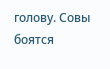голову. Совы боятся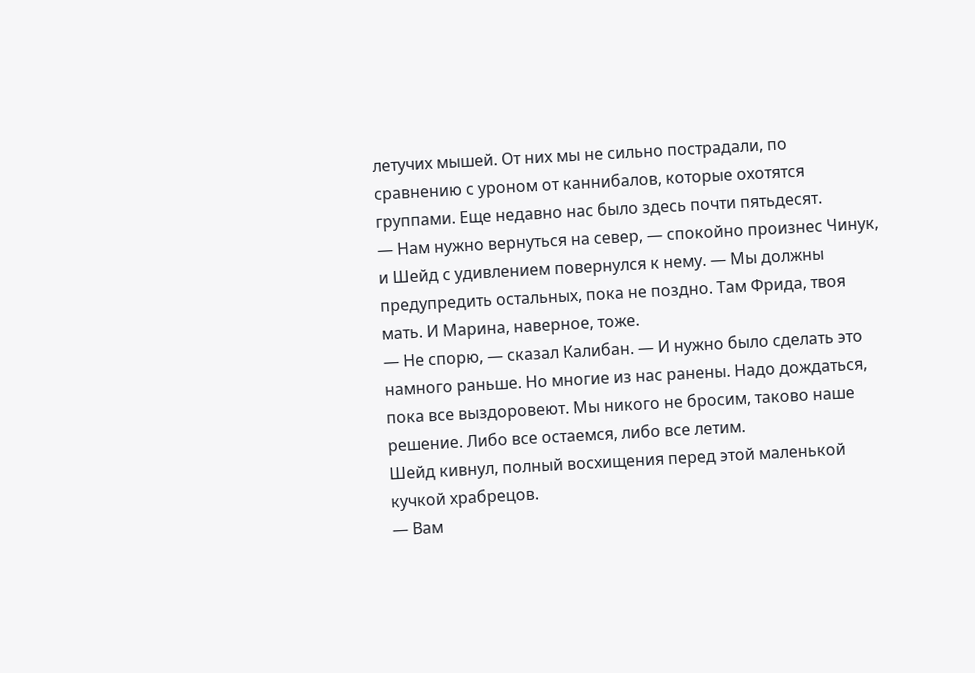летучих мышей. От них мы не сильно пострадали, по сравнению с уроном от каннибалов, которые охотятся группами. Еще недавно нас было здесь почти пятьдесят.
— Нам нужно вернуться на север, — спокойно произнес Чинук, и Шейд с удивлением повернулся к нему. — Мы должны предупредить остальных, пока не поздно. Там Фрида, твоя мать. И Марина, наверное, тоже.
— Не спорю, — сказал Калибан. — И нужно было сделать это намного раньше. Но многие из нас ранены. Надо дождаться, пока все выздоровеют. Мы никого не бросим, таково наше решение. Либо все остаемся, либо все летим.
Шейд кивнул, полный восхищения перед этой маленькой кучкой храбрецов.
— Вам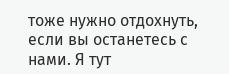тоже нужно отдохнуть, если вы останетесь с нами. Я тут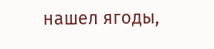нашел ягоды,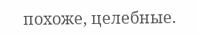похоже, целебные.